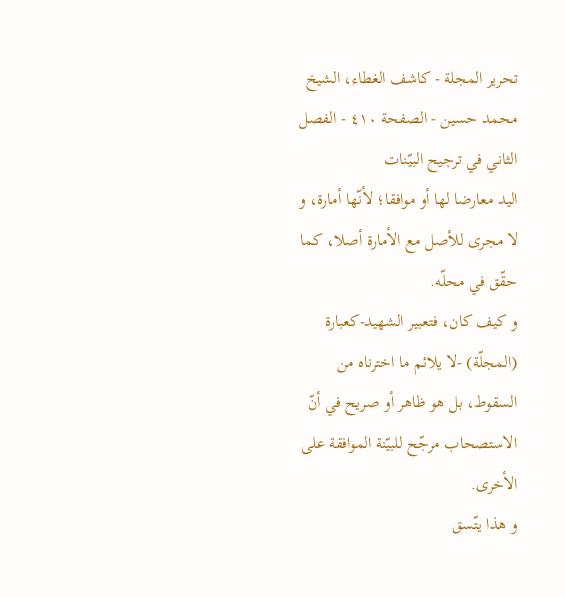تحرير المجلة - كاشف الغطاء، الشيخ محمد حسين - الصفحة ٤١٠ - الفصل الثاني في ترجيح البيّنات
اليد معارضا لها أو موافقا؛ لأنّها أمارة، و لا مجرى للأصل مع الأمارة أصلا، كما حقّق في محلّه.
و كيف كان، فتعبير الشهيد-كعبارة (المجلّة) -لا يلائم ما اخترناه من السقوط، بل هو ظاهر أو صريح في أنّ الاستصحاب مرجّح للبيّنة الموافقة على الأخرى.
و هذا يتّسق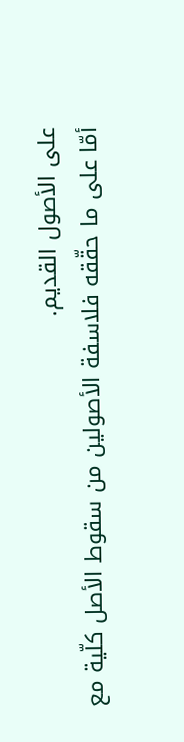على الأصول القديم.
أمّا على ما حقّقه فلاسفة الأصولين من سقوط الأصل كلّية مع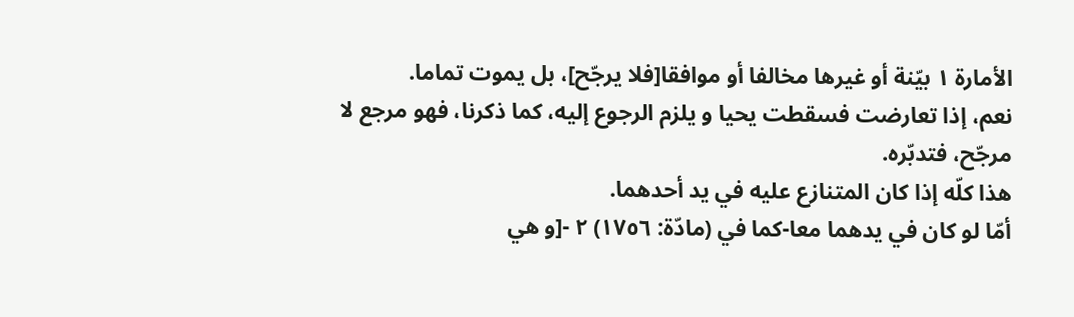الأمارة ١ بيّنة أو غيرها مخالفا أو موافقا[فلا يرجّح]، بل يموت تماما.
نعم، إذا تعارضت فسقطت يحيا و يلزم الرجوع إليه، كما ذكرنا، فهو مرجع لا مرجّح، فتدبّره.
هذا كلّه إذا كان المتنازع عليه في يد أحدهما.
أمّا لو كان في يدهما معا-كما في (مادّة: ١٧٥٦) ٢ -[و هي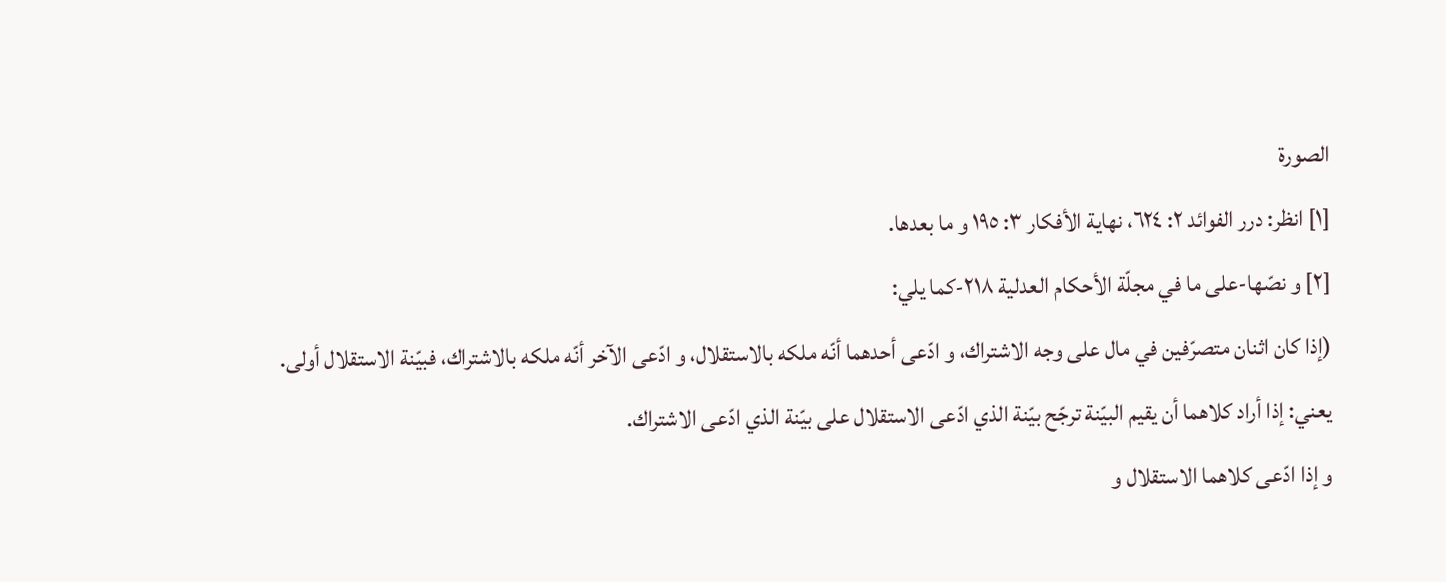الصورة
[١] انظر: درر الفوائد ٢: ٦٢٤، نهاية الأفكار ٣: ١٩٥ و ما بعدها.
[٢] و نصّها-على ما في مجلّة الأحكام العدلية ٢١٨-كما يلي:
(إذا كان اثنان متصرّفين في مال على وجه الاشتراك، و ادّعى أحدهما أنّه ملكه بالاستقلال، و ادّعى الآخر أنّه ملكه بالاشتراك، فبيّنة الاستقلال أولى.
يعني: إذا أراد كلاهما أن يقيم البيّنة ترجّح بيّنة الذي ادّعى الاستقلال على بيّنة الذي ادّعى الاشتراك.
و إذا ادّعى كلاهما الاستقلال و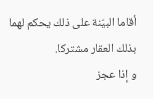أقاما البيّنة على ذلك يحكم لهما بذلك العقار مشتركا.
و إذا عجز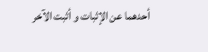أحدهما عن الإثبات و أثبت الآخر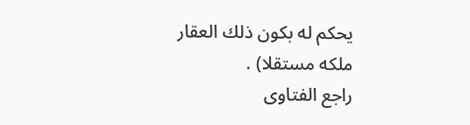يحكم له بكون ذلك العقار ملكه مستقلا) .
راجع الفتاوى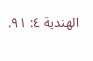الهندية ٤: ٩١.